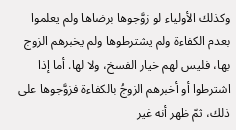وكذلك الأولياء لو زوَّجوها برضاها ولم يعلموا بعدم الكفاءة ولم يشترطوها ولم يخبرهم الزوج بها، فليس لهم خيار الفسخ، ولا لها. أما إذا اشترطوا أو أخبرهم الزوجُ بالكفاءة فزوَّجوها على ذلك، ثمّ ظهر أنه غير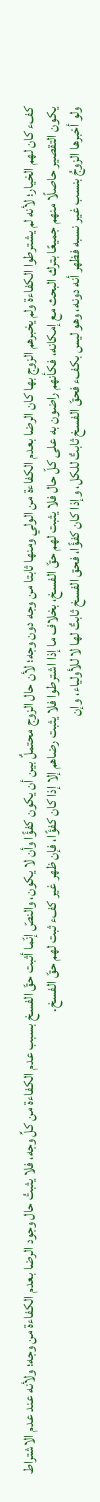كفء كان لهم الخيار؛ لأنه لم يشترطوا الكفاءة ولم يخبرهم الزوج بها كان الرضا بعدم الكفاءة من الولي ومنها ثابتا من وجه دون وجه؛ لأن حال الزوج محتملٌ بين أن يكون كفؤًا وأن لا يكون، والنصّ إنّما أثبت حقّ الفسخ بسبب عدم الكفاءة من كلِّ وجه، فلا يثبتُ حال وجود الرضا بعدم الكفاءة من وجه؛ ولأنه عند عدم الاشتراط يكون التقصير حاصلًا منهم جميعًا بترك البحث مع إمكانه، فكأنهم راضون به على كلّ حال فلا يثبت لهم حقّ الفسخ، بخلاف ما إذا اشترطوا فلا يثبت رضاهم إلا إذا كان كفؤًا، فإن ظهر غير كفء ثبت لهم حقّ الفسخ.
ولو أخبرها الزوجُ بنسب غير نسبه فظهر أنه دونه، وهو ليس بكفء فحقّ الفسخ ثابتٌ للكل، وإذا كان كفؤًا، فحق الفسخ ثابتٌ لها لا للأولياء، وإن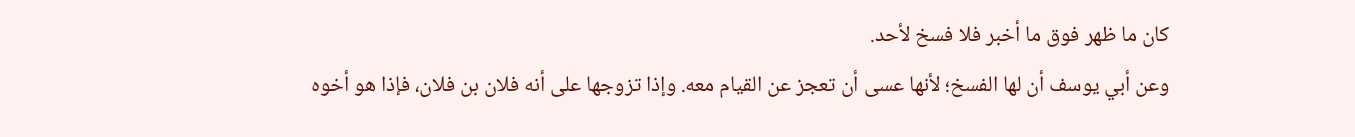كان ما ظهر فوق ما أخبر فلا فسخ لأحد.
وعن أبي يوسف أن لها الفسخ؛ لأنها عسى أن تعجز عن القيام معه. وإذا تزوجها على أنه فلان بن فلان، فإذا هو أخوه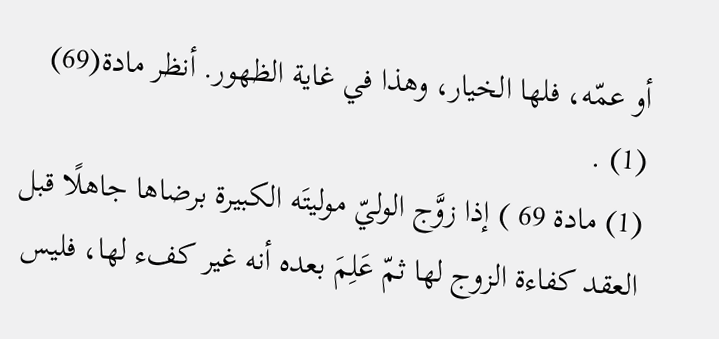أو عمّه، فلها الخيار، وهذا في غاية الظهور. أنظر مادة(69) (1) .
(1) مادة 69 ) إذا زوَّج الوليّ موليتَه الكبيرة برضاها جاهلًا قبل العقد كفاءة الزوج لها ثمّ عَلِمَ بعده أنه غير كفء لها، فليس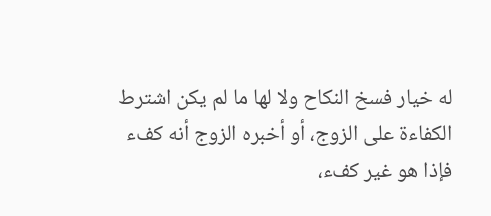له خيار فسخ النكاح ولا لها ما لم يكن اشترط الكفاءة على الزوج، أو أخبره الزوج أنه كفء فإذا هو غير كفء،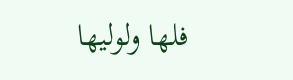فلها ولوليها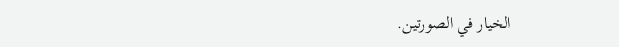الخيار في الصورتين.